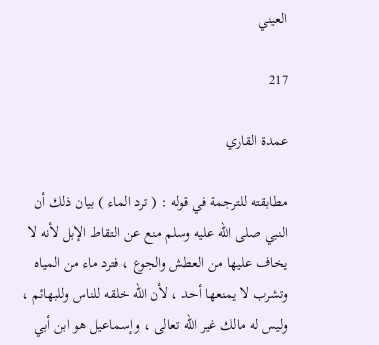العيني

217

عمدة القاري

مطابقته للترجمة في قوله : ( ترد الماء ) بيان ذلك أن النبي صلى الله عليه وسلم منع عن التقاط الإبل لأنه لا يخاف عليها من العطش والجوع ، فترد ماء من المياه وتشرب لا يمنعها أحد ، لأن الله خلقه للناس وللبهائم ، وليس له مالك غير الله تعالى ، وإسماعيل هو ابن أبي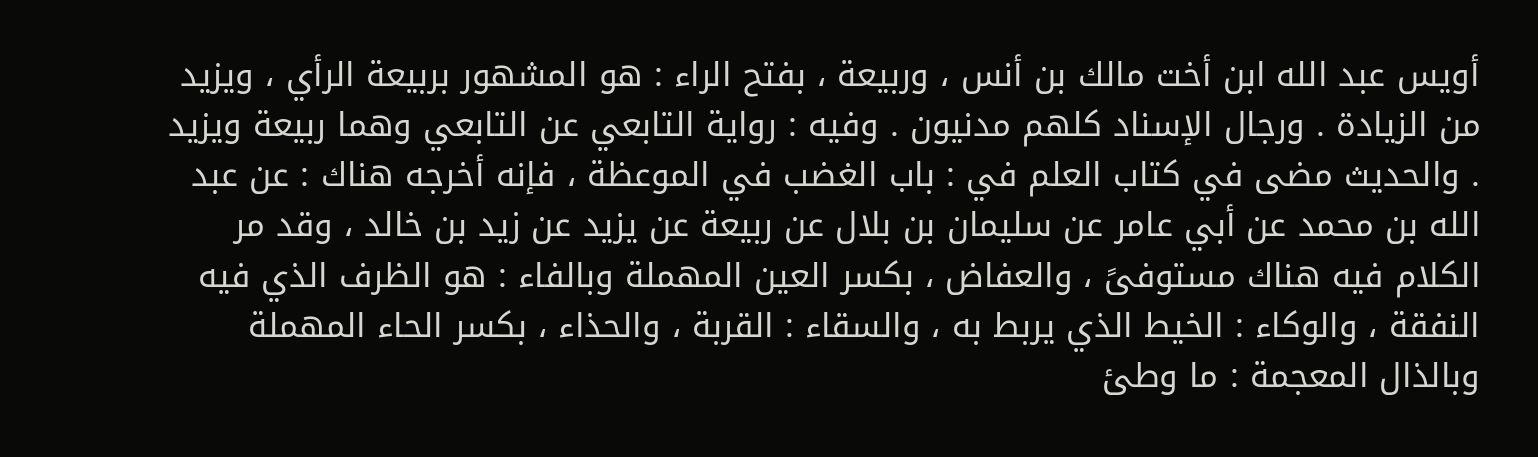أويس عبد الله ابن أخت مالك بن أنس ، وربيعة ، بفتح الراء : هو المشهور بربيعة الرأي ، ويزيد من الزيادة . ورجال الإسناد كلهم مدنيون . وفيه : رواية التابعي عن التابعي وهما ربيعة ويزيد . والحديث مضى في كتاب العلم في : باب الغضب في الموعظة ، فإنه أخرجه هناك : عن عبد الله بن محمد عن أبي عامر عن سليمان بن بلال عن ربيعة عن يزيد عن زيد بن خالد ، وقد مر الكلام فيه هناك مستوفىً ، والعفاض ، بكسر العين المهملة وبالفاء : هو الظرف الذي فيه النفقة ، والوكاء : الخيط الذي يربط به ، والسقاء : القربة ، والحذاء ، بكسر الحاء المهملة وبالذال المعجمة : ما وطئ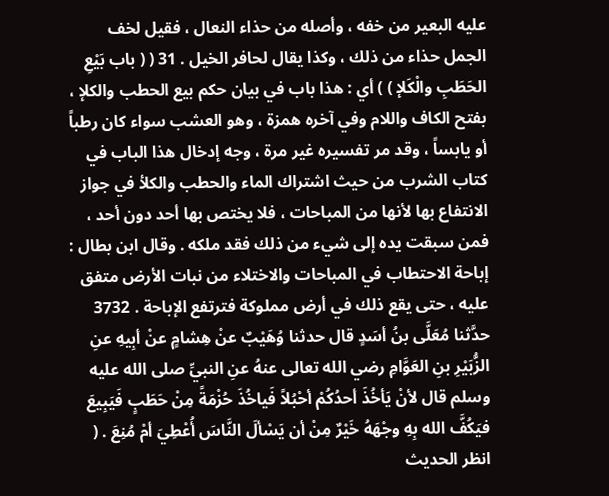عليه البعير من خفه ، وأصله من حذاء النعال ، فقيل لخف الجمل حذاء من ذلك ، وكذا يقال لحافر الخيل . 31 ( ( باب بَيْعِ الحَطَبِ والْكَلإ ) ) أي : هذا باب في بيان حكم بيع الحطب والكلإ ، بفتح الكاف واللام وفي آخره همزة ، وهو العشب سواء كان رطباً أو يابساً ، وقد مر تفسيره غير مرة ، وجه إدخال هذا الباب في كتاب الشرب من حيث اشتراك الماء والحطب والكلأ في جواز الانتفاع بها لأنها من المباحات ، فلا يختص بها أحد دون أحد ، فمن سبقت يده إلى شيء من ذلك فقد ملكه . وقال ابن بطال : إباحة الاحتطاب في المباحات والاختلاء من نبات الأرض متفق عليه ، حتى يقع ذلك في أرض مملوكة فترتفع الإباحة . 3732 حدَّثنا مُعَلَّى بنُ أسَدٍ قال حدثنا وُهَيْبٌ عنْ هِشامٍ عنْ أبِيهِ عنِ الزُّبَيْرِ بنِ العَوَّامِ رضي الله تعالى عنهُ عنِ النبيِّ صلى الله عليه وسلم قال لأنْ يَأخُذَ أحدُكُمْ أحْبُلاً فَياخُذَ حُزْمَةً مِنْ حَطَبٍ فَيَبِيعَ فيَكُفَّ الله بِهِ وجْهَهُ خَيْرٌ مِنْ أن يَسْألَ النَّاسَ أُعْطِيَ أمْ مُنِعَ . ( انظر الحديث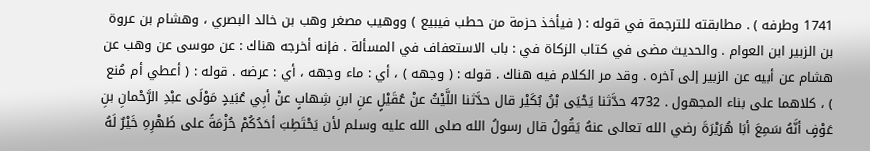1741 وطرفه ) . مطابقته للترجمة في قوله : ( فيأخذ حزمة من حطب فيبيع ) ووهيب مصغر وهب بن خالد البصري ، وهشام بن عروة بن الزبير ابن العوام . والحديث مضى في كتاب الزكاة في : باب الاستعفاف في المسألة . فإنه أخرجه هناك : عن موسى عن وهب عن هشام عن أبيه عن الزبير إلى آخره . وقد مر الكلام فيه هناك . قوله : ( وجهه ) ، أي : ماء وجهه ، أي : عرضه . قوله : ( أعطي أم مُنع ) ، كلاهما على بناء المجهول . 4732 حدَّثنا يَحْيَى بْنُ بُكَيْر قال حدَّثنا اللَّيْثُ عنْ عُقَيْلٍ عنِ ابنِ شِهابٍ عنْ أبِي عُبَيدٍ مَوْلَى عبْدِ الرَّحْمانِ بنِ عَوْفٍ أنَّهُ سَمِعَ أبَا هُرَيْرَةَ رضي الله تعالى عنهُ يَقُولُ قال رسولُ الله صلى الله عليه وسلم لأن يَحْتَطِبَ أحَدُكُمْ حُزْمَةً على ظَهْرِهِ خَيْرٌ لَهُ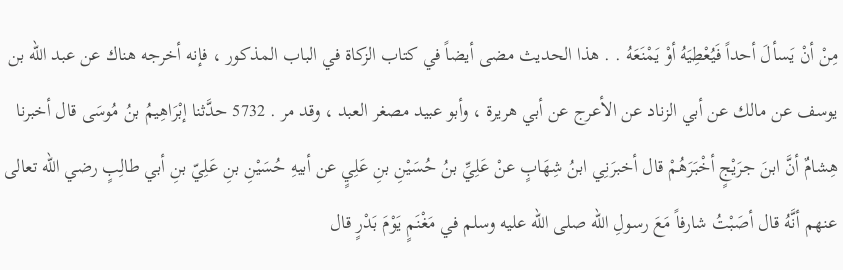مِنْ أنْ يَسألَ أحداً فَيُعْطِيَهُ أوْ يَمْنَعَهُ . . هذا الحديث مضى أيضاً في كتاب الزكاة في الباب المذكور ، فإنه أخرجه هناك عن عبد الله بن يوسف عن مالك عن أبي الزناد عن الأعرج عن أبي هريرة ، وأبو عبيد مصغر العبد ، وقد مر . 5732 حدَّثنا إبْرَاهِيمُ بنُ مُوسَى قال أخبرنا هِشامٌ أنَّ ابنَ جرَيْجٍ أخْبَرَهُمْ قال أخبرَنِي ابنُ شِهَابٍ عنْ عَلِيِّ بنُ حُسَيْنِ بنِ عَلِيٍ عن أبيهِ حُسَيْنِ بنِ عَلِيّ بنِ أبي طالِبٍ رضي الله تعالى عنهم أنَّهُ قال أصَبْتُ شارفاً مَعَ رسولِ الله صلى الله عليه وسلم في مَغْنَمٍ يَوْمَ بَدْرٍ قال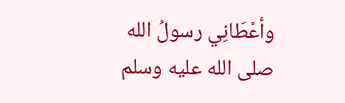وأعْطَانِي رسولُ الله صلى الله عليه وسلم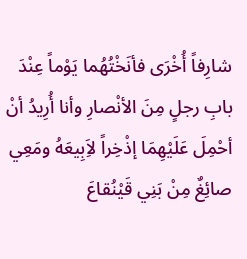شارِفاً أُخْرَى فأنَخْتُهُما يَوْماً عِنْدَ بابِ رجلٍ مِنَ الأنْصارِ وأنا أُرِيدُ أنْ أحْمِلَ عَلَيْهِمَا إذْخِراً لاَِبِيعَهُ ومَعِي صائِغٌ مِنْ بَنِي قَيْنُقاعَ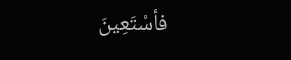فأسْتَعِينَ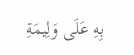بِهِ عَلَى وَلِيمَةِ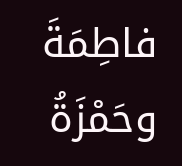فاطِمَةَ وحَمْزَةُ